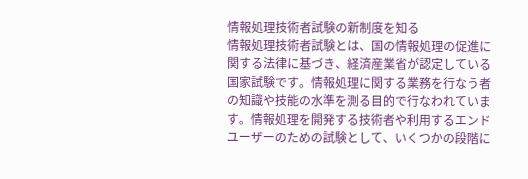情報処理技術者試験の新制度を知る
情報処理技術者試験とは、国の情報処理の促進に関する法律に基づき、経済産業省が認定している国家試験です。情報処理に関する業務を行なう者の知識や技能の水準を測る目的で行なわれています。情報処理を開発する技術者や利用するエンドユーザーのための試験として、いくつかの段階に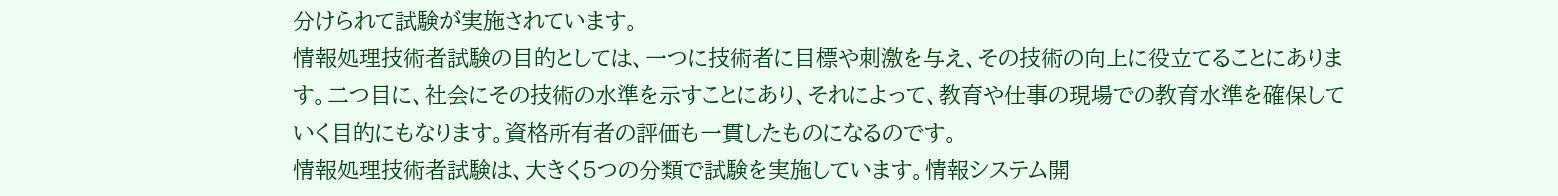分けられて試験が実施されています。
情報処理技術者試験の目的としては、一つに技術者に目標や刺激を与え、その技術の向上に役立てることにあります。二つ目に、社会にその技術の水準を示すことにあり、それによって、教育や仕事の現場での教育水準を確保していく目的にもなります。資格所有者の評価も一貫したものになるのです。
情報処理技術者試験は、大きく5つの分類で試験を実施しています。情報システム開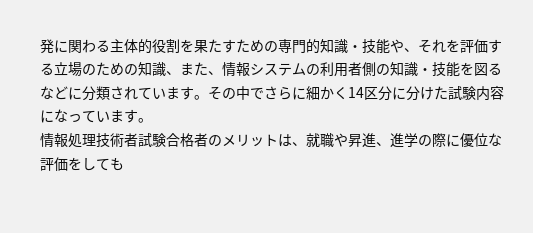発に関わる主体的役割を果たすための専門的知識・技能や、それを評価する立場のための知識、また、情報システムの利用者側の知識・技能を図るなどに分類されています。その中でさらに細かく14区分に分けた試験内容になっています。
情報処理技術者試験合格者のメリットは、就職や昇進、進学の際に優位な評価をしても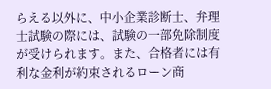らえる以外に、中小企業診断士、弁理士試験の際には、試験の一部免除制度が受けられます。また、合格者には有利な金利が約束されるローン商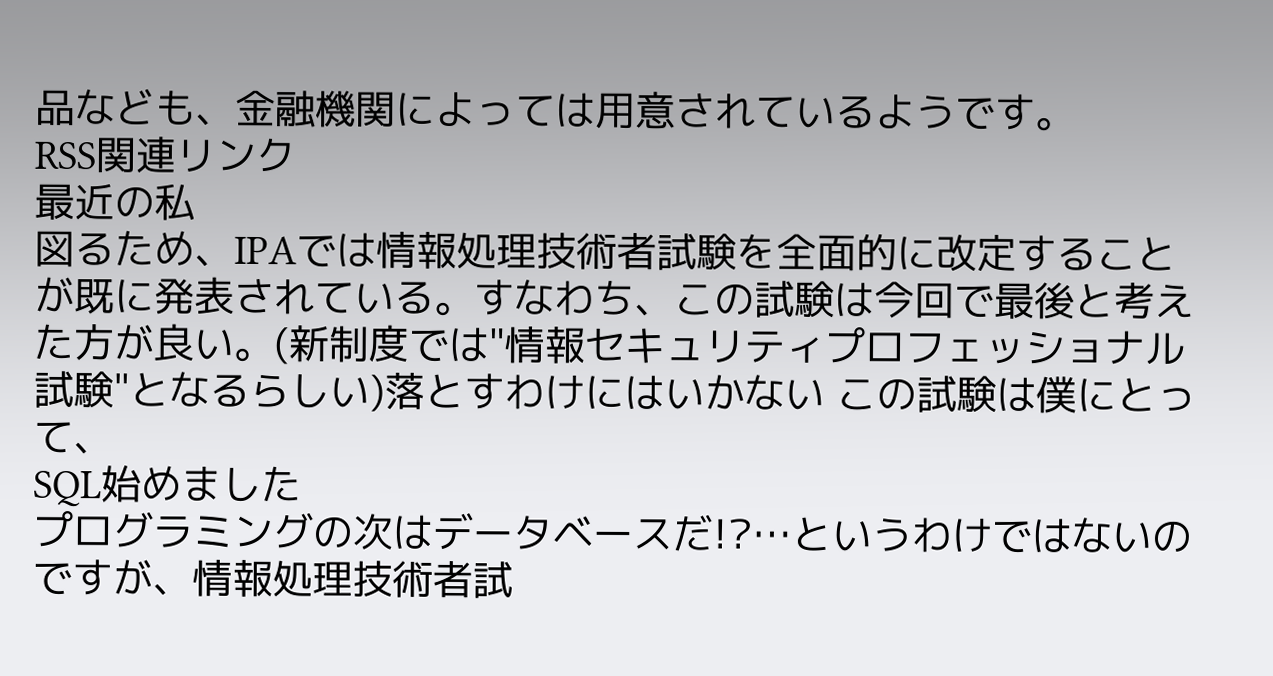品なども、金融機関によっては用意されているようです。
RSS関連リンク
最近の私
図るため、IPAでは情報処理技術者試験を全面的に改定することが既に発表されている。すなわち、この試験は今回で最後と考えた方が良い。(新制度では"情報セキュリティプロフェッショナル試験"となるらしい)落とすわけにはいかない この試験は僕にとって、
SQL始めました
プログラミングの次はデータベースだ!?…というわけではないのですが、情報処理技術者試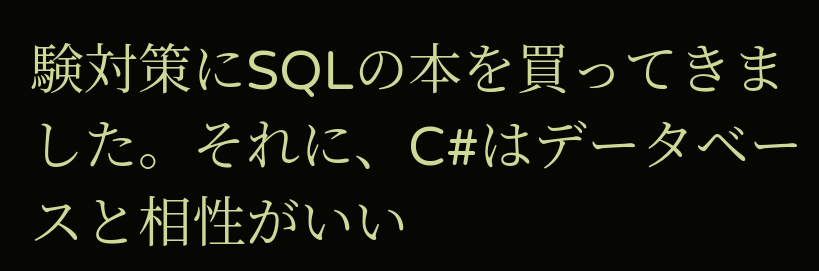験対策にSQLの本を買ってきました。それに、C#はデータベースと相性がいい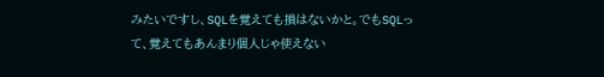みたいですし、SQLを覚えても損はないかと。でもSQLって、覚えてもあんまり個人じゃ使えない